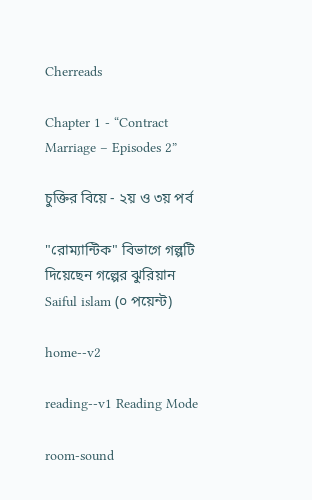Cherreads

Chapter 1 - “Contract Marriage – Episodes 2”

চুক্তির বিয়ে - ২য় ও ৩য় পর্ব

"রোম্যান্টিক" বিভাগে গল্পটি দিয়েছেন গল্পের ঝুরিয়ান Saiful islam (০ পয়েন্ট)

home--v2

reading--v1 Reading Mode

room-sound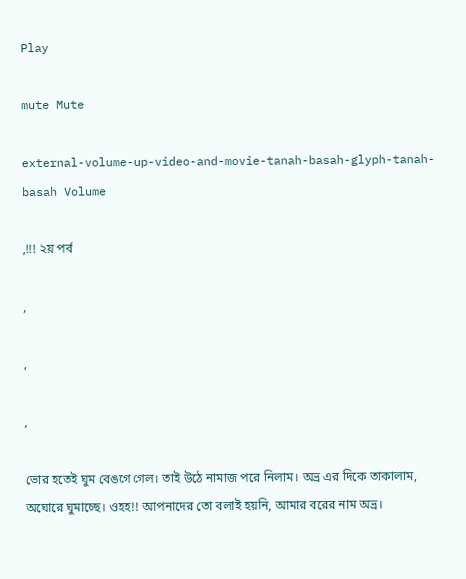Play

mute Mute

external-volume-up-video-and-movie-tanah-basah-glyph-tanah-basah Volume

,!!! ২য় পর্ব

,

,

,

ভোর হতেই ঘুম বেঙগে গেল। তাই উঠে নামাজ পরে নিলাম। অভ্র এর দিকে তাকালাম, অঘোরে ঘুমাচ্ছে। ওহহ!! আপনাদের তো বলাই হয়নি, আমার বরের নাম অভ্র।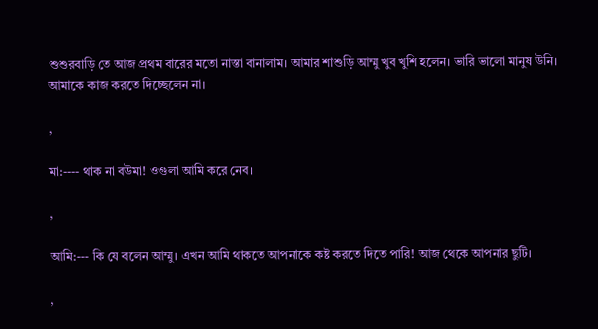শুশুরবাড়ি তে আজ প্রথম বারের মতো নাস্তা বানালাম। আমার শাশুড়ি আম্মু খুব খুশি হলেন। ভারি ভালো মানুষ উনি। আমাকে কাজ করতে দিচ্ছেলেন না।

,

মা:---- থাক না বউমা! ওগুলা আমি করে নেব।

,

আমি:--- কি যে বলেন আম্মু। এখন আমি থাকতে আপনাকে কষ্ট করতে দিতে পারি! আজ থেকে আপনার ছুটি।

,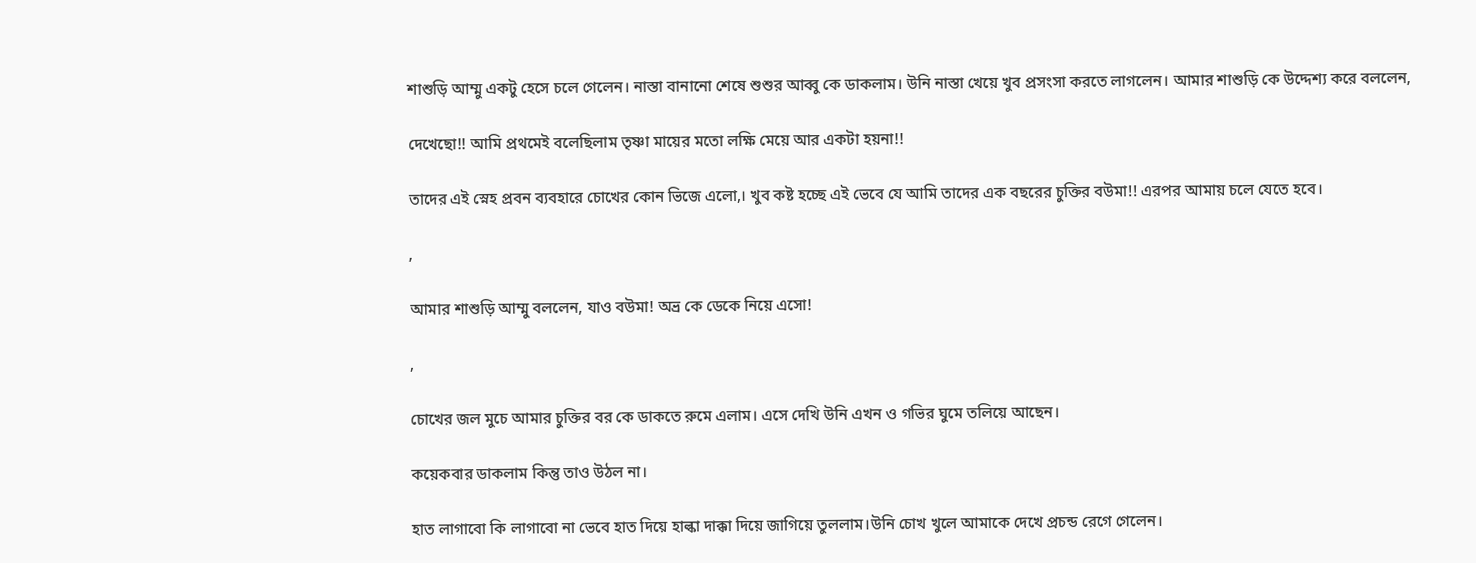শাশুড়ি আম্মু একটু হেসে চলে গেলেন। নাস্তা বানানো শেষে শুশুর আব্বু কে ডাকলাম। উনি নাস্তা খেয়ে খুব প্রসংসা করতে লাগলেন। আমার শাশুড়ি কে উদ্দেশ্য করে বললেন,

দেখেছো!! আমি প্রথমেই বলেছিলাম তৃষ্ণা মায়ের মতো লক্ষি মেয়ে আর একটা হয়না!!

তাদের এই স্নেহ প্রবন ব্যবহারে চোখের কোন ভিজে এলো,। খুব কষ্ট হচ্ছে এই ভেবে যে আমি তাদের এক বছরের চুক্তির বউমা!! এরপর আমায় চলে যেতে হবে।

,

আমার শাশুড়ি আম্মু বললেন, যাও বউমা! অভ্র কে ডেকে নিয়ে এসো!

,

চোখের জল মুচে আমার চুক্তির বর কে ডাকতে রুমে এলাম। এসে দেখি উনি এখন ও গভির ঘুমে তলিয়ে আছেন।

কয়েকবার ডাকলাম কিন্তু তাও উঠল না।

হাত লাগাবো কি লাগাবো না ভেবে হাত দিয়ে হাল্কা দাক্কা দিয়ে জাগিয়ে তুললাম।উনি চোখ খুলে আমাকে দেখে প্রচন্ড রেগে গেলেন।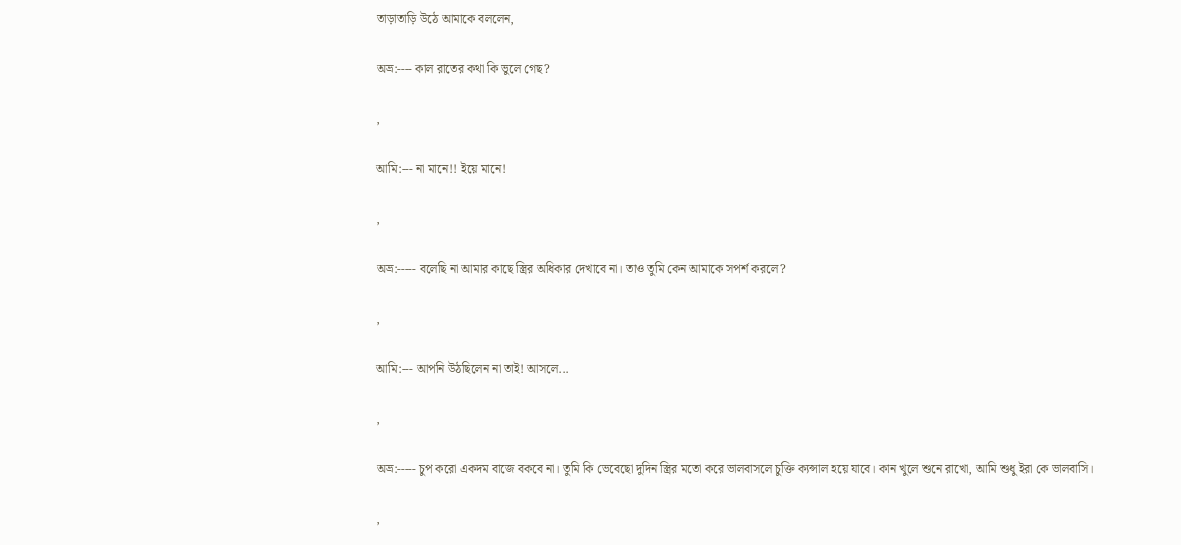তাড়াতাড়ি উঠে আমাকে বললেন,

অভ্র:---- কাল রাতের কথা কি ভুলে গেছ?

,

আমি:--- না মানে!! ইয়ে মানে!

,

অভ্র:----- বলেছি না আমার কাছে স্ত্রির অধিকার দেখাবে না। তাও তুমি কেন আমাকে সপর্শ করলে?

,

আমি:--- আপনি উঠছিলেন না তাই! আসলে...

,

অভ্র:----- চুপ করো একদম বাজে বকবে না। তুমি কি ভেবেছো দুদিন স্ত্রির মতো করে ভালবাসলে চুক্তি ক্যন্সাল হয়ে যাবে। কান খুলে শুনে রাখো, আমি শুধু ইরা কে ভালবাসি।

,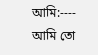আমি:---- আমি তো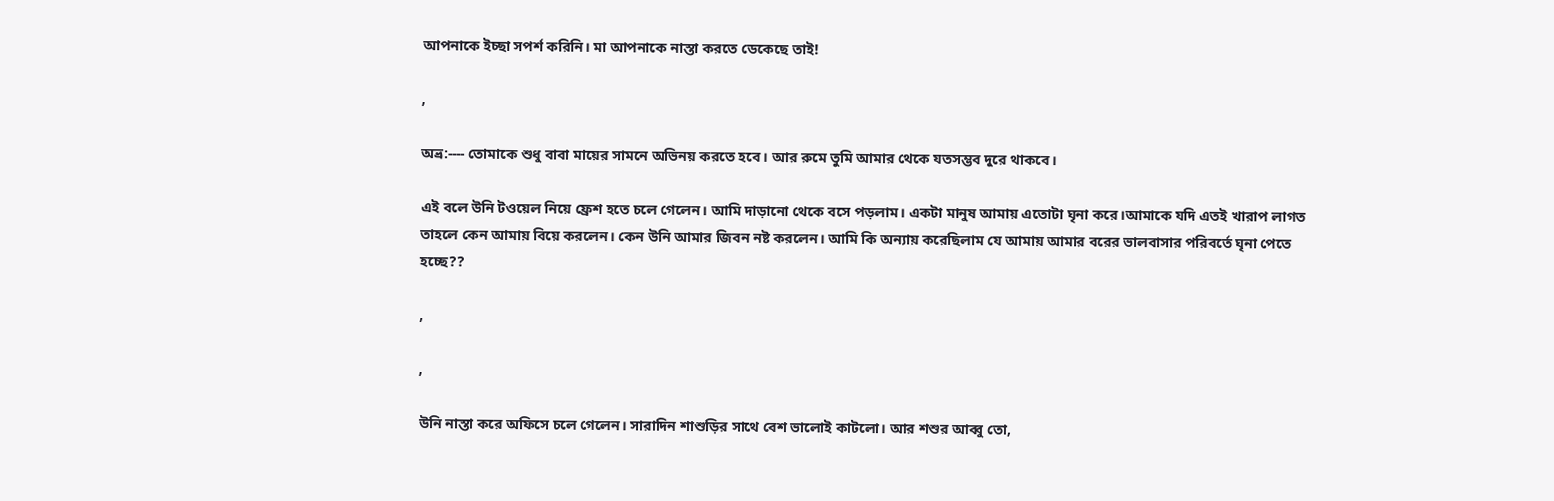আপনাকে ইচ্ছা সপর্শ করিনি। মা আপনাকে নাস্তা করতে ডেকেছে তাই!

,

অভ্র:---- তোমাকে শুধু বাবা মায়ের সামনে অভিনয় করতে হবে। আর রুমে তুমি আমার থেকে যতসম্ভব দুরে থাকবে।

এই বলে উনি টওয়েল নিয়ে ফ্রেশ হতে চলে গেলেন। আমি দাড়ানো থেকে বসে পড়লাম। একটা মানুষ আমায় এতোটা ঘৃনা করে।আমাকে যদি এতই খারাপ লাগত তাহলে কেন আমায় বিয়ে করলেন। কেন উনি আমার জিবন নষ্ট করলেন। আমি কি অন্যায় করেছিলাম যে আমায় আমার বরের ভালবাসার পরিবর্তে ঘৃনা পেতে হচ্ছে??

,

,

উনি নাস্তা করে অফিসে চলে গেলেন। সারাদিন শাশুড়ির সাথে বেশ ভালোই কাটলো। আর শশুর আব্বু তো,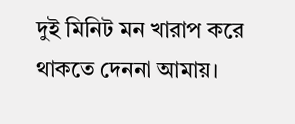দুই মিনিট মন খারাপ করে থাকতে দেননা আমায়।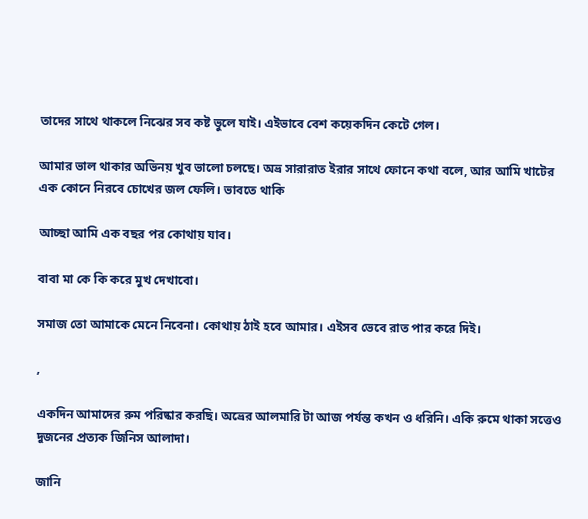তাদের সাথে থাকলে নিঝের সব কষ্ট ভুলে যাই। এইভাবে বেশ কয়েকদিন কেটে গেল।

আমার ভাল থাকার অভিনয় খুব ভালো চলছে। অভ্র সারারাত ইরার সাথে ফোনে কথা বলে, আর আমি খাটের এক কোনে নিরবে চোখের জল ফেলি। ভাবতে থাকি

আচ্ছা আমি এক বছর পর কোথায় যাব।

বাবা মা কে কি করে মুখ দেখাবো।

সমাজ তো আমাকে মেনে নিবেনা। কোথায় ঠাই হবে আমার। এইসব ভেবে রাত পার করে দিই।

,

একদিন আমাদের রুম পরিষ্কার করছি। অভ্রের আলমারি টা আজ পর্যন্ত কখন ও ধরিনি। একি রুমে থাকা সত্তেও দুজনের প্রত্যক জিনিস আলাদা।

জানি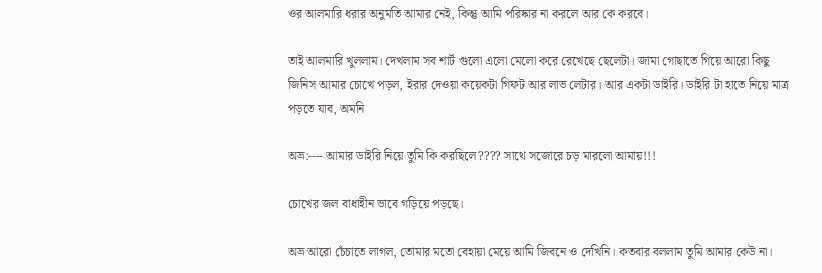ওর আলমারি ধরার অনুমতি আমার নেই, কিন্তু আমি পরিষ্কার না করলে আর কে করবে।

তাই আলমারি খুললাম। দেখলাম সব শার্ট গুলো এলো মেলো করে রেখেছে ছেলেটা। জামা গোছাতে গিয়ে আরো কিছু জিনিস আমার চোখে পড়ল, ইরার দেওয়া কয়েকটা গিফট আর লাভ লেটার। আর একটা ডাইরি। ডাইরি টা হাতে নিয়ে মাত্র পড়তে যাব, অমনি

অভ্র:---- আমার ডাইরি নিয়ে তুমি কি করছিলে???? সাথে সজোরে চড় মারলো আমায়!!!

চোখের জল বাধাহীন ভাবে গড়িয়ে পড়ছে।

অভ্র আরো চেঁচাতে লাগল, তোমার মতো বেহায়া মেয়ে আমি জিবনে ও দেখিনি। কতবার বললাম তুমি আমার কেউ না।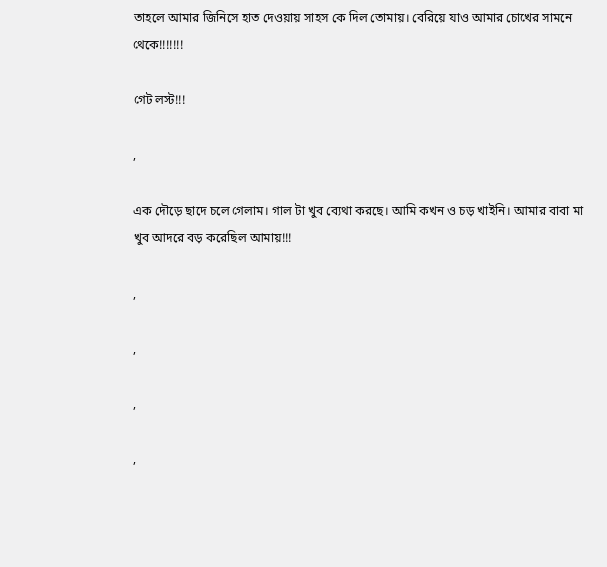তাহলে আমার জিনিসে হাত দেওয়ায় সাহস কে দিল তোমায়। বেরিয়ে যাও আমার চোখের সামনে থেকে!!!!!!!

গেট লস্ট!!!

,

এক দৌড়ে ছাদে চলে গেলাম। গাল টা খুব ব্যেথা করছে। আমি কখন ও চড় খাইনি। আমার বাবা মা খুব আদরে বড় করেছিল আমায়!!!

,

,

,

,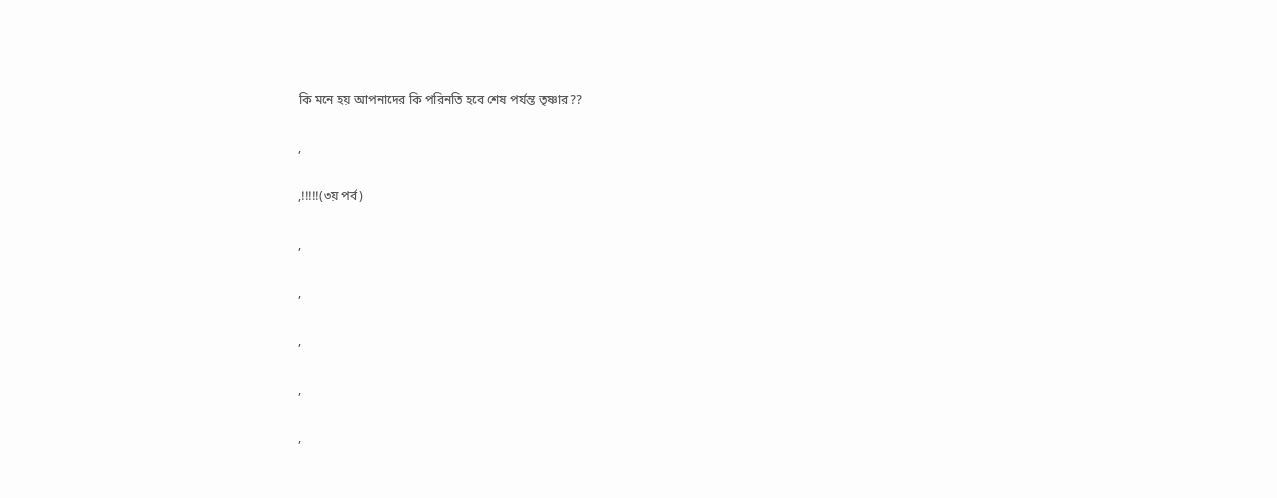কি মনে হয় আপনাদের কি পরিনতি হবে শেষ পর্যন্ত তৃষ্ণার??

,

,!!!!!(৩য় পর্ব)

,

,

,

,

,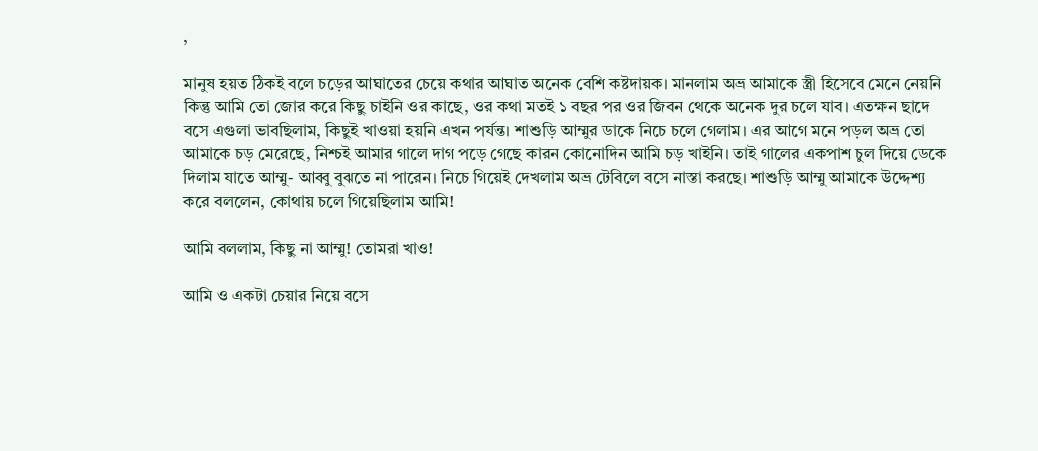,

মানুষ হয়ত ঠিকই বলে চড়ের আঘাতের চেয়ে কথার আঘাত অনেক বেশি কষ্টদায়ক। মানলাম অভ্র আমাকে স্ত্রী হিসেবে মেনে নেয়নি কিন্তু আমি তো জোর করে কিছু চাইনি ওর কাছে, ওর কথা মতই ১ বছর পর ওর জিবন থেকে অনেক দুর চলে যাব। এতক্ষন ছাদে বসে এগুলা ভাবছিলাম, কিছুই খাওয়া হয়নি এখন পর্যন্ত। শাশুড়ি আম্মুর ডাকে নিচে চলে গেলাম। এর আগে মনে পড়ল অভ্র তো আমাকে চড় মেরেছে, নিশ্চই আমার গালে দাগ পড়ে গেছে কারন কোনোদিন আমি চড় খাইনি। তাই গালের একপাশ চুল দিয়ে ডেকে দিলাম যাতে আম্মু- আব্বু বুঝতে না পারেন। নিচে গিয়েই দেখলাম অভ্র টেবিলে বসে নাস্তা করছে। শাশুড়ি আম্মু আমাকে উদ্দেশ্য করে বললেন, কোথায় চলে গিয়েছিলাম আমি!

আমি বললাম, কিছু না আম্মু! তোমরা খাও!

আমি ও একটা চেয়ার নিয়ে বসে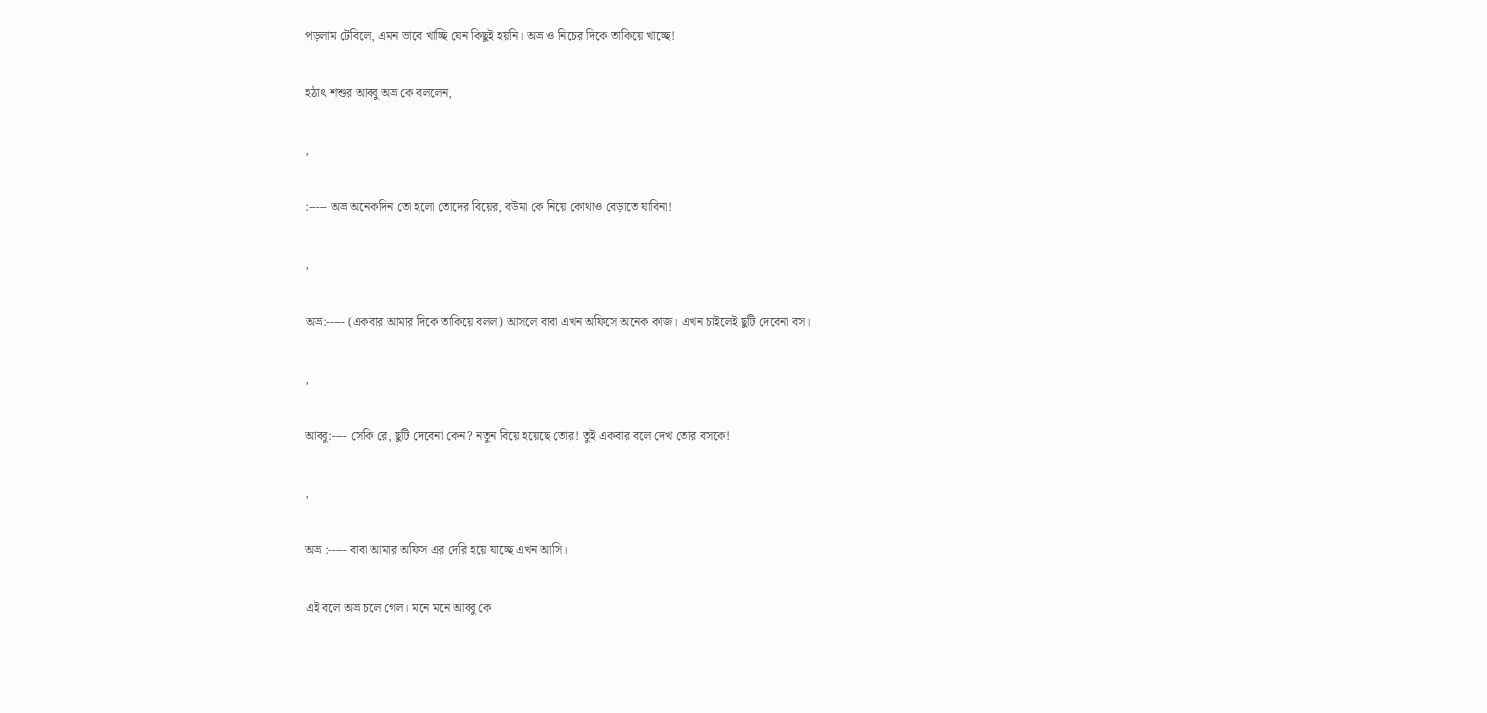পড়লাম টেবিলে, এমন ভাবে খাচ্ছি যেন কিছুই হয়নি। অভ্র ও নিচের দিকে তাকিয়ে খাচ্ছে!

হঠাৎ শশুর আব্বু অভ্র কে বললেন,

,

:----- অভ্র অনেকদিন তো হলো তোদের বিয়ের, বউমা কে নিয়ে কোথাও বেড়াতে যাবিনা!

,

অভ্র:----- (একবার আমার দিকে তাকিয়ে বলল) আসলে বাবা এখন অফিসে অনেক কাজ। এখন চাইলেই ছুটি দেবেনা বস।

,

আব্বু:---- সেকি রে, ছুটি দেবেনা কেন? নতুন বিয়ে হয়েছে তোর! তুই একবার বলে দেখ তোর বসকে!

,

অভ্র :----- বাবা আমার অফিস এর দেরি হয়ে যাচ্ছে এখন আসি।

এই বলে অভ্র চলে গেল। মনে মনে আব্বু কে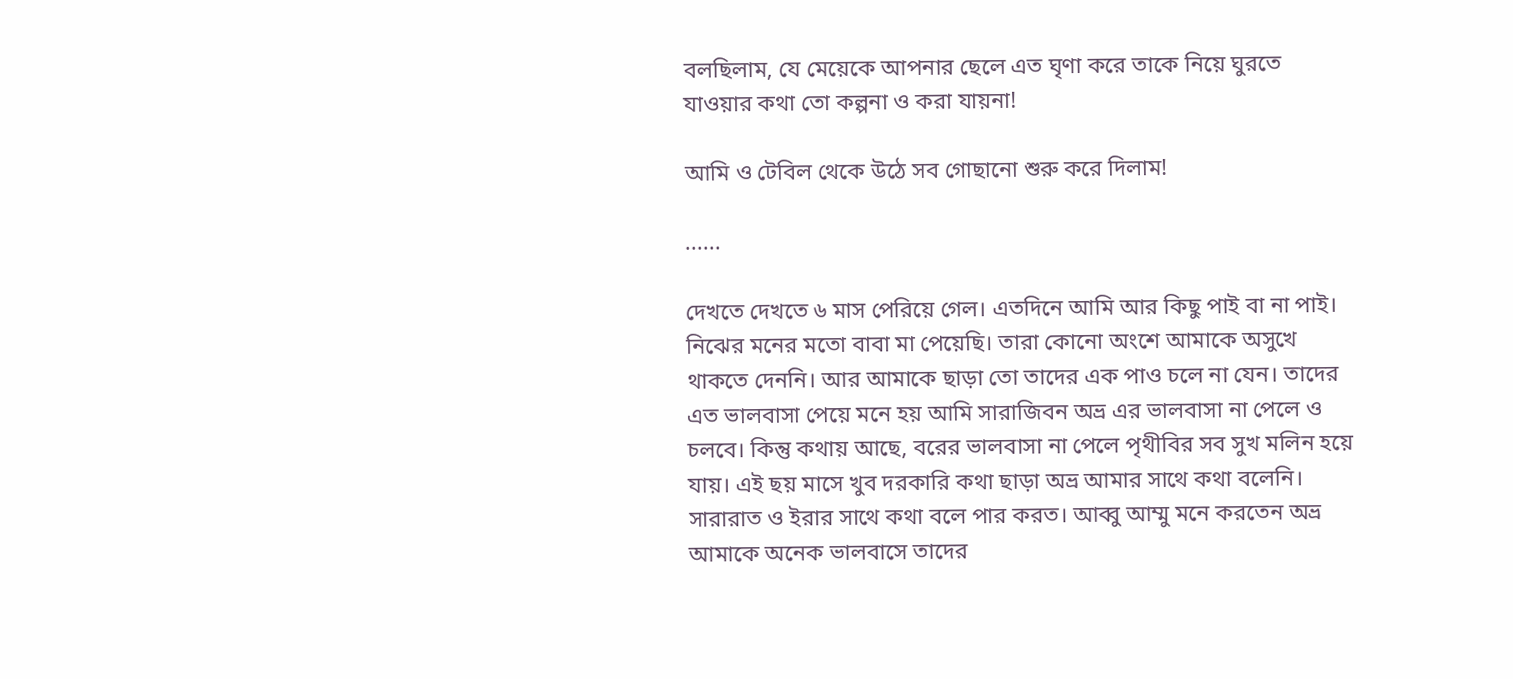বলছিলাম, যে মেয়েকে আপনার ছেলে এত ঘৃণা করে তাকে নিয়ে ঘুরতে যাওয়ার কথা তো কল্পনা ও করা যায়না!

আমি ও টেবিল থেকে উঠে সব গোছানো শুরু করে দিলাম!

......

দেখতে দেখতে ৬ মাস পেরিয়ে গেল। এতদিনে আমি আর কিছু পাই বা না পাই। নিঝের মনের মতো বাবা মা পেয়েছি। তারা কোনো অংশে আমাকে অসুখে থাকতে দেননি। আর আমাকে ছাড়া তো তাদের এক পাও চলে না যেন। তাদের এত ভালবাসা পেয়ে মনে হয় আমি সারাজিবন অভ্র এর ভালবাসা না পেলে ও চলবে। কিন্তু কথায় আছে, বরের ভালবাসা না পেলে পৃথীবির সব সুখ মলিন হয়ে যায়। এই ছয় মাসে খুব দরকারি কথা ছাড়া অভ্র আমার সাথে কথা বলেনি। সারারাত ও ইরার সাথে কথা বলে পার করত। আব্বু আম্মু মনে করতেন অভ্র আমাকে অনেক ভালবাসে তাদের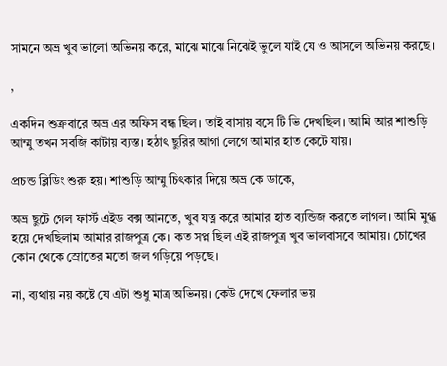সামনে অভ্র খুব ভালো অভিনয় করে, মাঝে মাঝে নিঝেই ভুলে যাই যে ও আসলে অভিনয় করছে।

,

একদিন শুক্রবারে অভ্র এর অফিস বন্ধ ছিল। তাই বাসায় বসে টি ভি দেখছিল। আমি আর শাশুড়ি আম্মু তখন সবজি কাটায় ব্যস্ত। হঠাৎ ছুরির আগা লেগে আমার হাত কেটে যায়।

প্রচন্ড ব্লিডিং শুরু হয়। শাশুড়ি আম্মু চিৎকার দিয়ে অভ্র কে ডাকে,

অভ্র ছুটে গেল ফার্স্ট এইড বক্স আনতে, খুব যত্ন করে আমার হাত ব্যন্ডিজ করতে লাগল। আমি মুগ্ধ হয়ে দেখছিলাম আমার রাজপুত্র কে। কত সপ্ন ছিল এই রাজপুত্র খুব ভালবাসবে আমায়। চোখের কোন থেকে স্রোতের মতো জল গড়িয়ে পড়ছে।

না, ব্যথায় নয় কষ্টে যে এটা শুধু মাত্র অভিনয়। কেউ দেখে ফেলার ভয়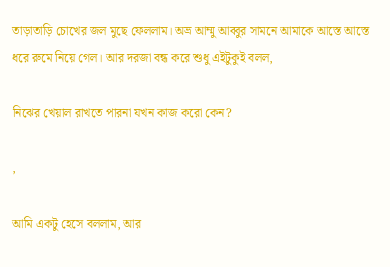তাড়াতাড়ি চোখের জল মুছে ফেললাম। অভ্র আম্মু আব্বুর সামনে আমাকে আস্তে আস্তে ধরে রুমে নিয়ে গেল। আর দরজা বন্ধ করে শুধু এইটুকুই বলল,

নিঝের খেয়াল রাখতে পারনা যখন কাজ করো কেন?

,

আমি একটু হেসে বললাম, আর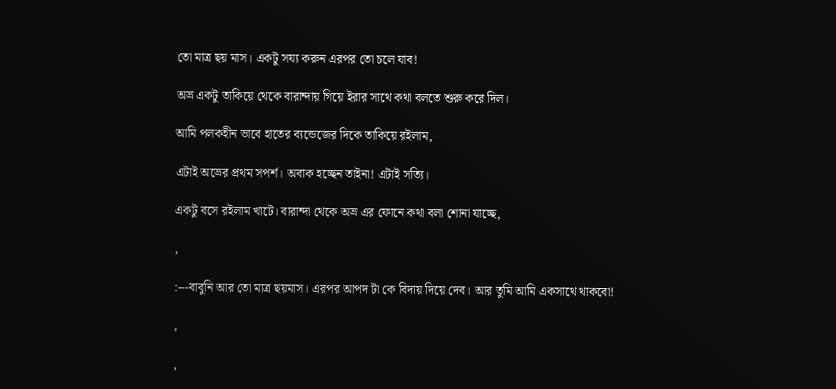তো মাত্র ছয় মাস। একটু সয্য করুন এরপর তো চলে যাব!

অভ্র একটু তাকিয়ে থেকে বারান্দায় গিয়ে ইরার সাথে কথা বলতে শুরু করে দিল।

আমি পলকহীন ভাবে হাতের ব্যন্ডেজের দিকে তাকিয়ে রইলাম,

এটাই অভ্রের প্রথম সপর্শ। অবাক হচ্ছেন তাইনা! এটাই সত্যি।

একটু বসে রইলাম খাটে। বারান্দা থেকে অভ্র এর ফোনে কথা বলা শোনা যাচ্ছে,

,

:---বাবুনি আর তো মাত্র ছয়মাস। এরপর আপদ টা কে বিদায় দিয়ে দেব। আর তুমি আমি একসাথে থাকবো!

,

,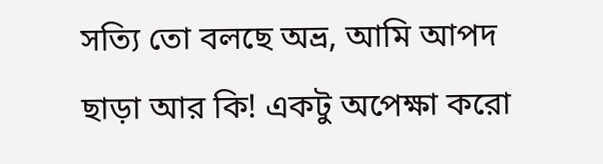সত্যি তো বলছে অভ্র, আমি আপদ ছাড়া আর কি! একটু অপেক্ষা করো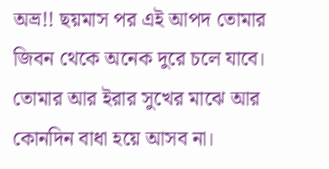অভ্র!! ছয়মাস পর এই আপদ তোমার জিবন থেকে অনেক দুরে চলে যাবে। তোমার আর ইরার সুখের মাঝে আর কোনদিন বাধা হয়ে আসব না।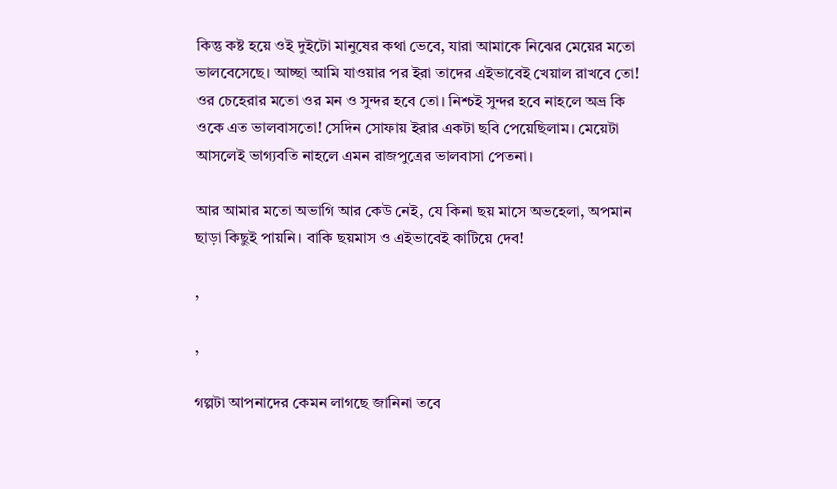কিন্তু কষ্ট হয়ে ওই দুইটো মানুষের কথা ভেবে, যারা আমাকে নিঝের মেয়ের মতো ভালবেসেছে। আচ্ছা আমি যাওয়ার পর ইরা তাদের এইভাবেই খেয়াল রাখবে তো! ওর চেহেরার মতো ওর মন ও সুন্দর হবে তো। নিশ্চই সুন্দর হবে নাহলে অভ্র কি ওকে এত ভালবাসতো! সেদিন সোফায় ইরার একটা ছবি পেয়েছিলাম। মেয়েটা আসলেই ভাগ্যবতি নাহলে এমন রাজপুত্রের ভালবাসা পেতনা।

আর আমার মতো অভাগি আর কেউ নেই, যে কিনা ছয় মাসে অভহেলা, অপমান ছাড়া কিছুই পায়নি। বাকি ছয়মাস ও এইভাবেই কাটিয়ে দেব!

,

,

গল্পটা আপনাদের কেমন লাগছে জানিনা তবে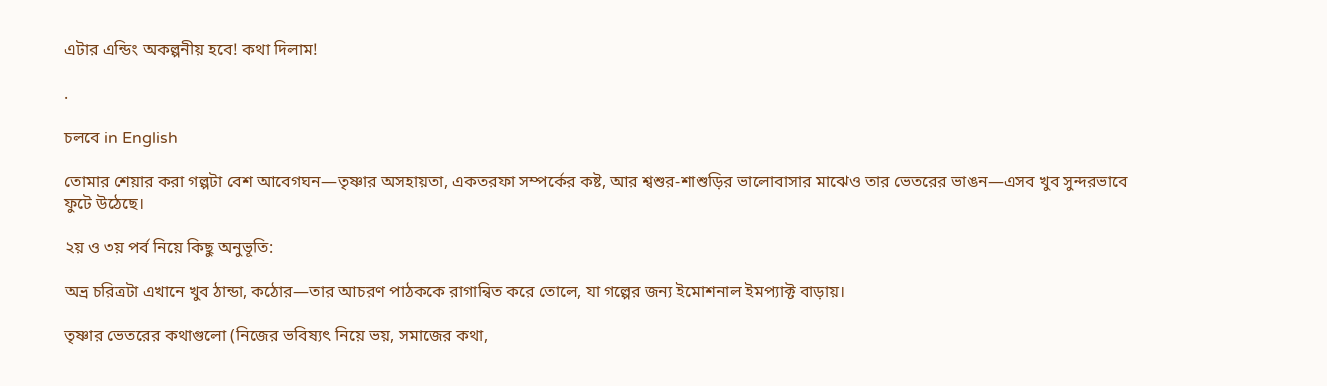এটার এন্ডিং অকল্পনীয় হবে! কথা দিলাম!

.

চলবে in English

তোমার শেয়ার করা গল্পটা বেশ আবেগঘন—তৃষ্ণার অসহায়তা, একতরফা সম্পর্কের কষ্ট, আর শ্বশুর-শাশুড়ির ভালোবাসার মাঝেও তার ভেতরের ভাঙন—এসব খুব সুন্দরভাবে ফুটে উঠেছে।

২য় ও ৩য় পর্ব নিয়ে কিছু অনুভূতি:

অভ্র চরিত্রটা এখানে খুব ঠান্ডা, কঠোর—তার আচরণ পাঠককে রাগান্বিত করে তোলে, যা গল্পের জন্য ইমোশনাল ইমপ্যাক্ট বাড়ায়।

তৃষ্ণার ভেতরের কথাগুলো (নিজের ভবিষ্যৎ নিয়ে ভয়, সমাজের কথা,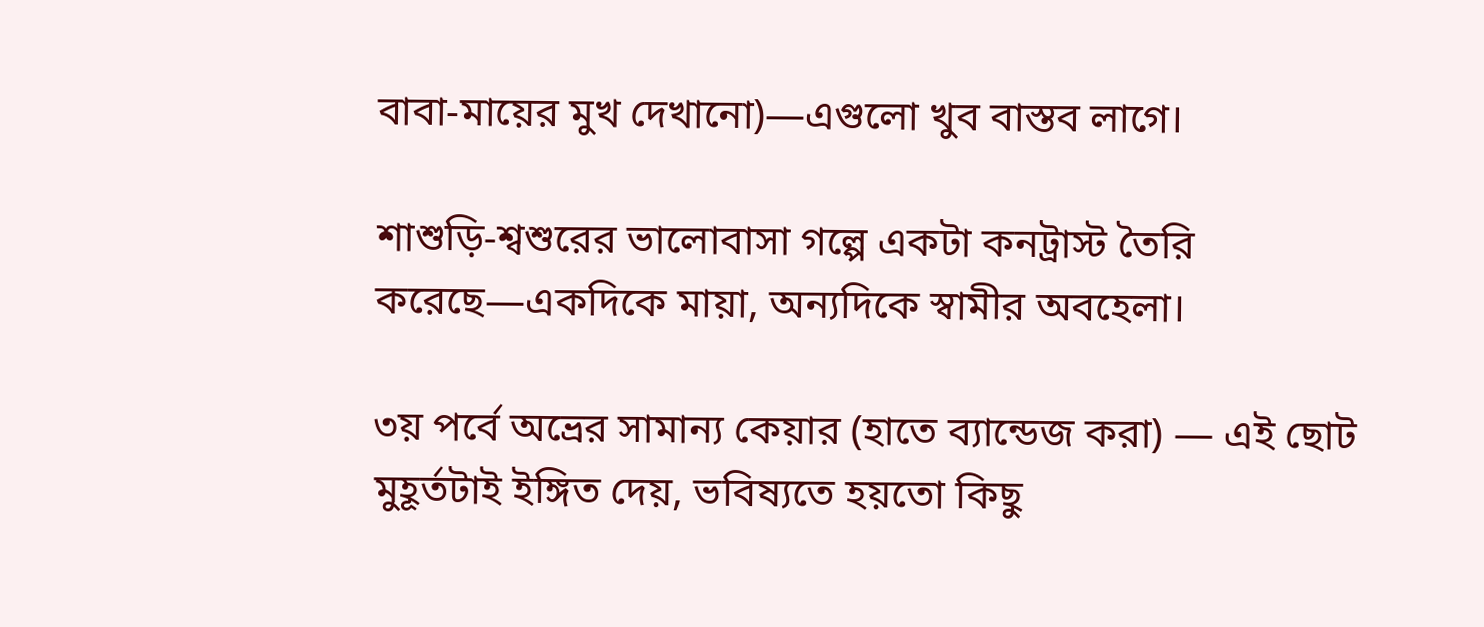বাবা-মায়ের মুখ দেখানো)—এগুলো খুব বাস্তব লাগে।

শাশুড়ি-শ্বশুরের ভালোবাসা গল্পে একটা কনট্রাস্ট তৈরি করেছে—একদিকে মায়া, অন্যদিকে স্বামীর অবহেলা।

৩য় পর্বে অভ্রের সামান্য কেয়ার (হাতে ব্যান্ডেজ করা) — এই ছোট মুহূর্তটাই ইঙ্গিত দেয়, ভবিষ্যতে হয়তো কিছু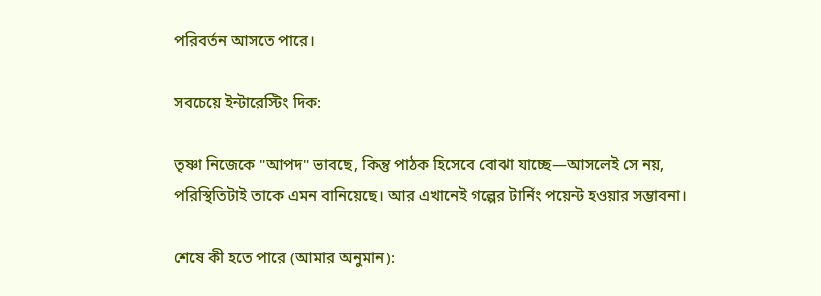পরিবর্তন আসতে পারে।

সবচেয়ে ইন্টারেস্টিং দিক:

তৃষ্ণা নিজেকে "আপদ" ভাবছে, কিন্তু পাঠক হিসেবে বোঝা যাচ্ছে—আসলেই সে নয়, পরিস্থিতিটাই তাকে এমন বানিয়েছে। আর এখানেই গল্পের টার্নিং পয়েন্ট হওয়ার সম্ভাবনা।

শেষে কী হতে পারে (আমার অনুমান):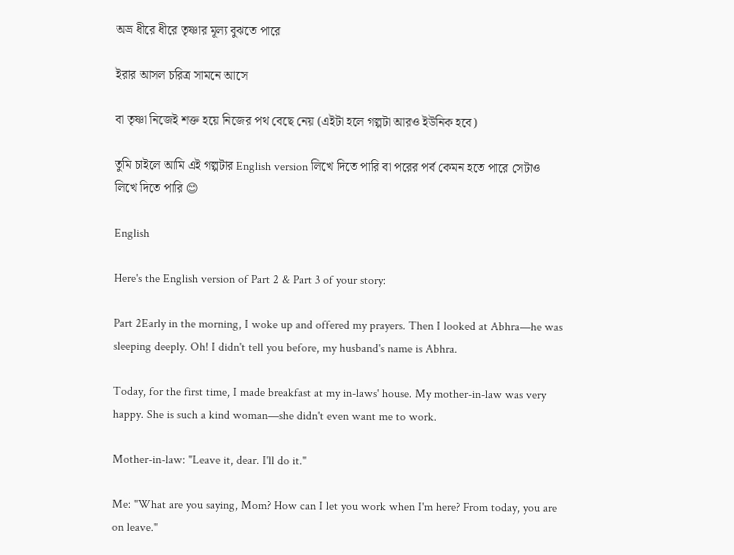অভ্র ধীরে ধীরে তৃষ্ণার মূল্য বুঝতে পারে

ইরার আসল চরিত্র সামনে আসে

বা তৃষ্ণা নিজেই শক্ত হয়ে নিজের পথ বেছে নেয় (এইটা হলে গল্পটা আরও ইউনিক হবে)

তুমি চাইলে আমি এই গল্পটার English version লিখে দিতে পারি বা পরের পর্ব কেমন হতে পারে সেটাও লিখে দিতে পারি 😊

English

Here's the English version of Part 2 & Part 3 of your story:

Part 2Early in the morning, I woke up and offered my prayers. Then I looked at Abhra—he was sleeping deeply. Oh! I didn't tell you before, my husband's name is Abhra.

Today, for the first time, I made breakfast at my in-laws' house. My mother-in-law was very happy. She is such a kind woman—she didn't even want me to work.

Mother-in-law: "Leave it, dear. I'll do it."

Me: "What are you saying, Mom? How can I let you work when I'm here? From today, you are on leave."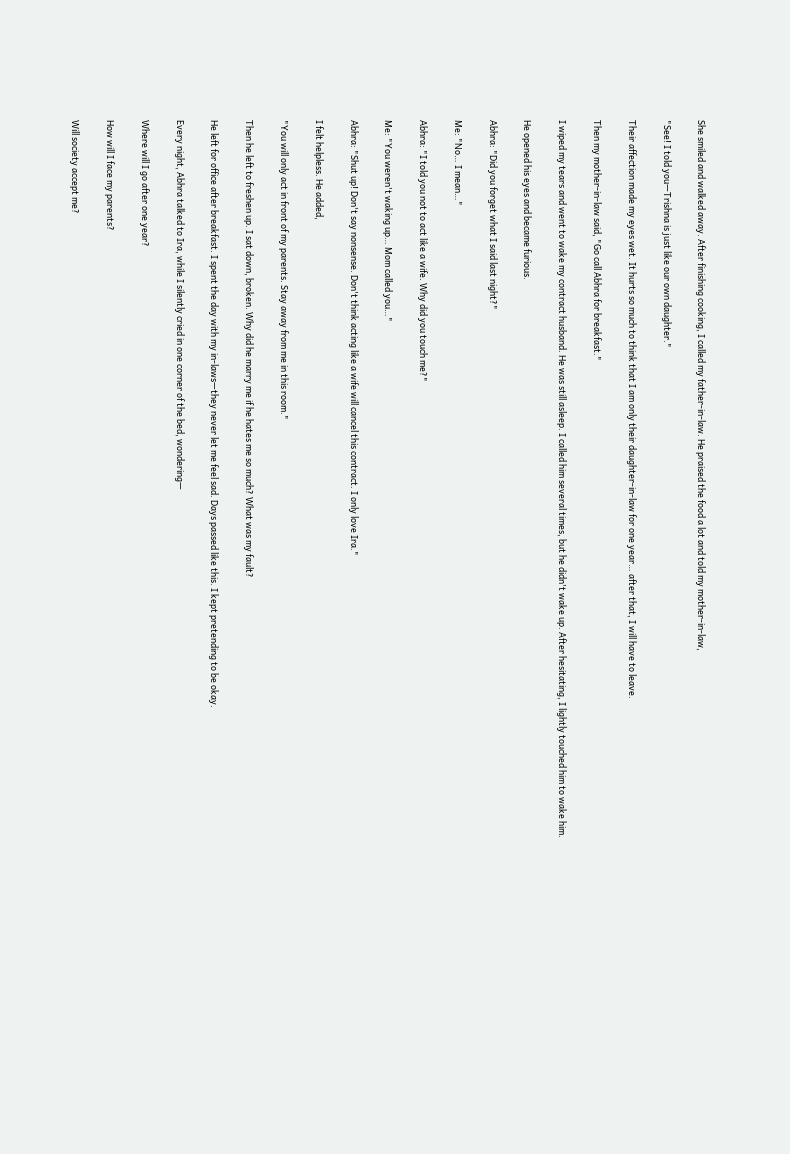She smiled and walked away. After finishing cooking, I called my father-in-law. He praised the food a lot and told my mother-in-law,

"See! I told you—Trishna is just like our own daughter."

Their affection made my eyes wet. It hurts so much to think that I am only their daughter-in-law for one year… after that, I will have to leave.

Then my mother-in-law said, "Go call Abhra for breakfast."

I wiped my tears and went to wake my contract husband. He was still asleep. I called him several times, but he didn't wake up. After hesitating, I lightly touched him to wake him.

He opened his eyes and became furious.

Abhra: "Did you forget what I said last night?"

Me: "No… I mean…"

Abhra: "I told you not to act like a wife. Why did you touch me?"

Me: "You weren't waking up… Mom called you…"

Abhra: "Shut up! Don't say nonsense. Don't think acting like a wife will cancel this contract. I only love Ira."

I felt helpless. He added,

"You will only act in front of my parents. Stay away from me in this room."

Then he left to freshen up. I sat down, broken. Why did he marry me if he hates me so much? What was my fault?

He left for office after breakfast. I spent the day with my in-laws—they never let me feel sad. Days passed like this. I kept pretending to be okay.

Every night, Abhra talked to Ira, while I silently cried in one corner of the bed, wondering—

Where will I go after one year?

How will I face my parents?

Will society accept me?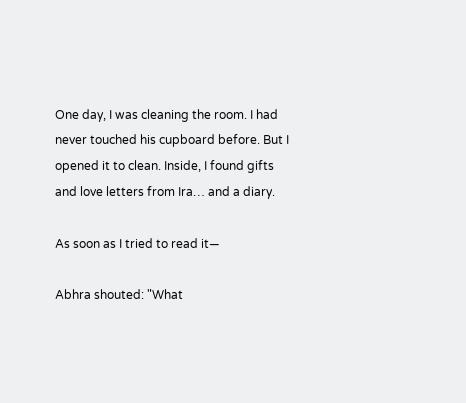One day, I was cleaning the room. I had never touched his cupboard before. But I opened it to clean. Inside, I found gifts and love letters from Ira… and a diary.

As soon as I tried to read it—

Abhra shouted: "What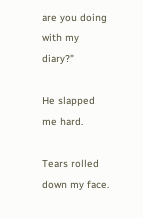are you doing with my diary?"

He slapped me hard.

Tears rolled down my face.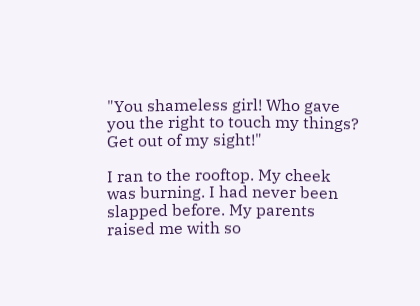"You shameless girl! Who gave you the right to touch my things? Get out of my sight!"

I ran to the rooftop. My cheek was burning. I had never been slapped before. My parents raised me with so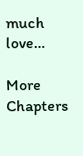much love…

More Chapters